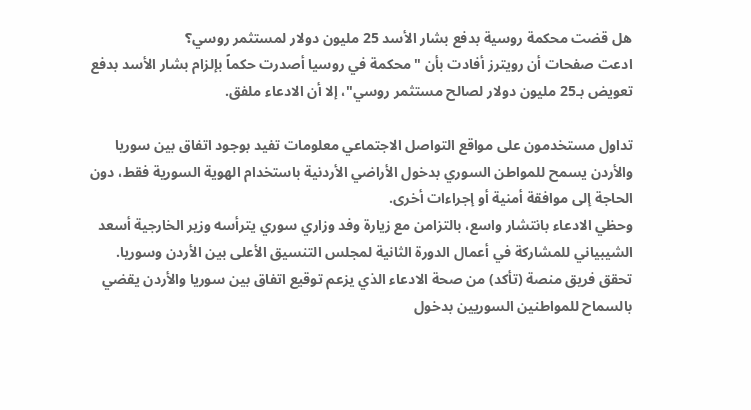هل قضت محكمة روسية بدفع بشار الأسد 25 مليون دولار لمستثمر روسي؟
ادعت صفحات أن رويترز أفادت بأن "محكمة في روسيا أصدرت حكماً بإلزام بشار الأسد بدفع تعويض بـ25 مليون دولار لصالح مستثمر روسي"، إلا أن الادعاء ملفق.

تداول مستخدمون على مواقع التواصل الاجتماعي معلومات تفيد بوجود اتفاق بين سوريا والأردن يسمح للمواطن السوري بدخول الأراضي الأردنية باستخدام الهوية السورية فقط، دون الحاجة إلى موافقة أمنية أو إجراءات أخرى.
وحظي الادعاء بانتشار واسع، بالتزامن مع زيارة وفد وزاري سوري يترأسه وزير الخارجية أسعد الشيبياني للمشاركة في أعمال الدورة الثانية لمجلس التنسيق الأعلى بين الأردن وسوريا.
تحقق فريق منصة (تأكد) من صحة الادعاء الذي يزعم توقيع اتفاق بين سوريا والأردن يقضي بالسماح للمواطنين السوريين بدخول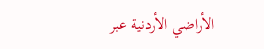الأراضي الأردنية عبر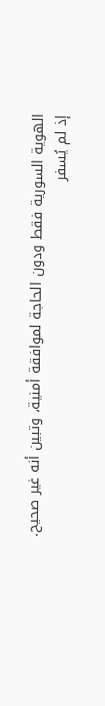الهوية السورية فقط ودون الحاجة لموافقة أمنية، وتبين أنه غير صحيح.
إذ لم يُسفر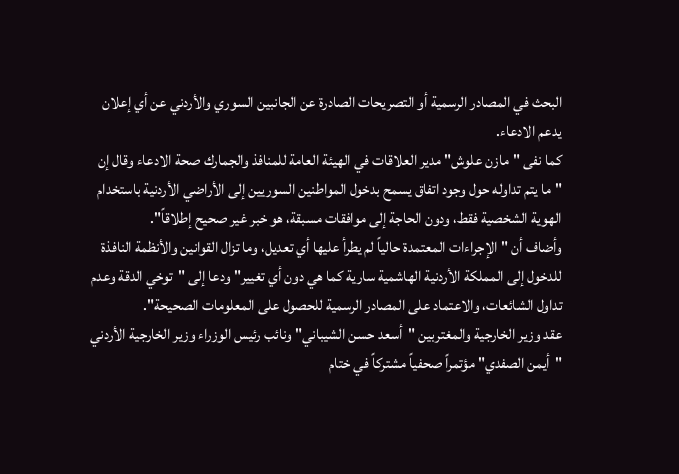البحث في المصادر الرسمية أو التصريحات الصادرة عن الجانبين السوري والأردني عن أي إعلان يدعم الادعاء.
كما نفى "مازن علوش" مدير العلاقات في الهيئة العامة للمنافذ والجمارك صحة الادعاء وقال إن "ما يتم تداوله حول وجود اتفاق يسمح بدخول المواطنين السوريين إلى الأراضي الأردنية باستخدام الهوية الشخصية فقط، ودون الحاجة إلى موافقات مسبقة، هو خبر غير صحيح إطلاقاً".
وأضاف أن "الإجراءات المعتمدة حالياً لم يطرأ عليها أي تعديل، وما تزال القوانين والأنظمة النافذة للدخول إلى المملكة الأردنية الهاشمية سارية كما هي دون أي تغيير" ودعا إلى "توخي الدقة وعدم تداول الشائعات، والاعتماد على المصادر الرسمية للحصول على المعلومات الصحيحة".
عقد وزير الخارجية والمغتربين "أسعد حسن الشيباني" ونائب رئيس الوزراء وزير الخارجية الأردني "أيمن الصفدي" مؤتمراً صحفياً مشتركاً في ختام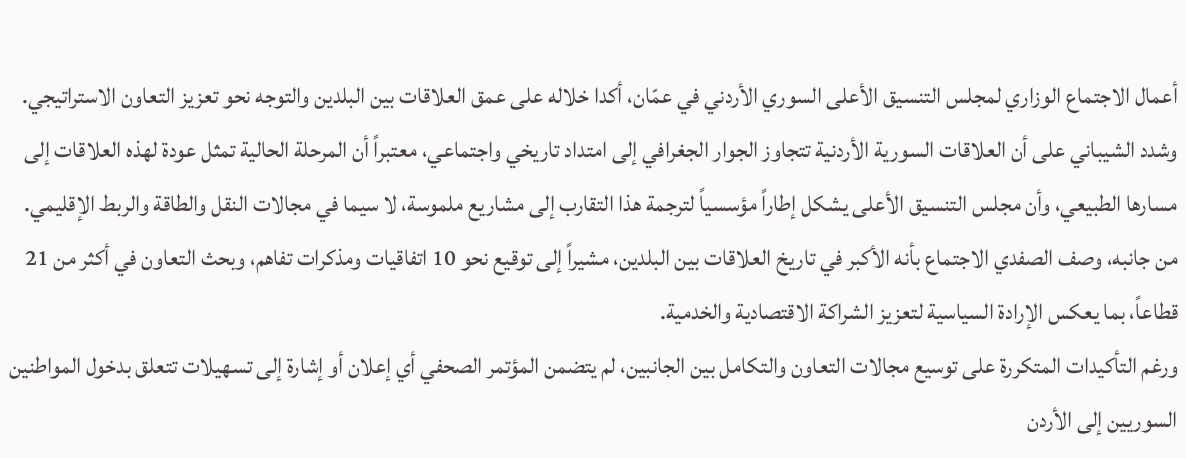أعمال الاجتماع الوزاري لمجلس التنسيق الأعلى السوري الأردني في عمّان، أكدا خلاله على عمق العلاقات بين البلدين والتوجه نحو تعزيز التعاون الاستراتيجي.
وشدد الشيباني على أن العلاقات السورية الأردنية تتجاوز الجوار الجغرافي إلى امتداد تاريخي واجتماعي، معتبراً أن المرحلة الحالية تمثل عودة لهذه العلاقات إلى مسارها الطبيعي، وأن مجلس التنسيق الأعلى يشكل إطاراً مؤسسياً لترجمة هذا التقارب إلى مشاريع ملموسة، لا سيما في مجالات النقل والطاقة والربط الإقليمي.
من جانبه، وصف الصفدي الاجتماع بأنه الأكبر في تاريخ العلاقات بين البلدين، مشيراً إلى توقيع نحو 10 اتفاقيات ومذكرات تفاهم، وبحث التعاون في أكثر من 21 قطاعاً، بما يعكس الإرادة السياسية لتعزيز الشراكة الاقتصادية والخدمية.
ورغم التأكيدات المتكررة على توسيع مجالات التعاون والتكامل بين الجانبين، لم يتضمن المؤتمر الصحفي أي إعلان أو إشارة إلى تسهيلات تتعلق بدخول المواطنين السوريين إلى الأردن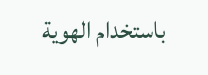باستخدام الهوية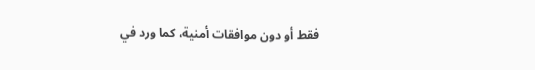فقط أو دون موافقات أمنية، كما ورد في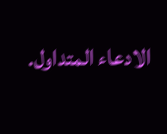الادعاء المتداول.